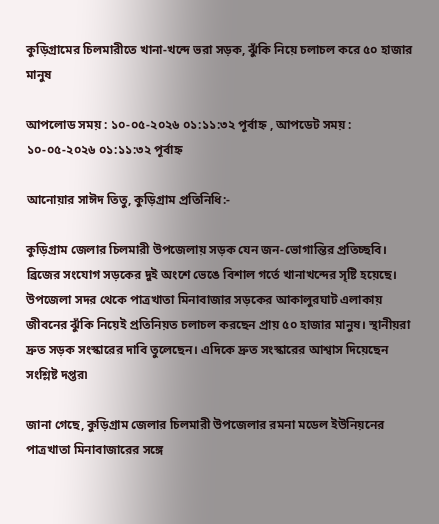কুড়িগ্রামের চিলমারীতে খানা-খন্দে ভরা সড়ক, ঝুঁকি নিয়ে চলাচল করে ৫০ হাজার মানুষ

আপলোড সময় : ১০-০৫-২০২৬ ০১:১১:৩২ পূর্বাহ্ন , আপডেট সময় : ১০-০৫-২০২৬ ০১:১১:৩২ পূর্বাহ্ন

আনোয়ার সাঈদ তিতু, কুড়িগ্রাম প্রতিনিধি:-

কুড়িগ্রাম জেলার চিলমারী উপজেলায় সড়ক যেন জন-ভোগান্তির প্রতিচ্ছবি। ব্রিজের সংযোগ সড়কের দুই অংশে ভেঙে বিশাল গর্তে খানাখন্দের সৃষ্টি হয়েছে। উপজেলা সদর থেকে পাত্রখাতা মিনাবাজার সড়কের আকালুরঘাট এলাকায় জীবনের ঝুঁকি নিয়েই প্রতিনিয়ত চলাচল করছেন প্রায় ৫০ হাজার মানুষ। স্থানীয়রা দ্রুত সড়ক সংস্কারের দাবি তুলেছেন। এদিকে দ্রুত সংস্কারের আশ্বাস দিয়েছেন সংশ্লিষ্ট দপ্তর৷

জানা গেছে, কুড়িগ্রাম জেলার চিলমারী উপজেলার রমনা মডেল ইউনিয়নের পাত্রখাতা মিনাবাজারের সঙ্গে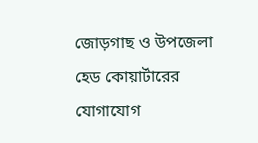জোড়গাছ ও উপজেলা হেড কোয়ার্টারের যোগাযোগ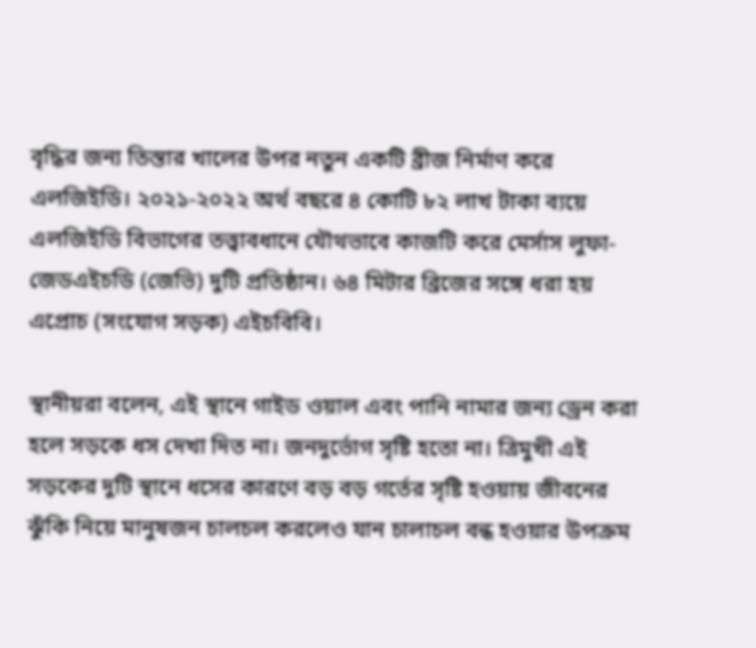বৃদ্ধির জন্য তিস্তার খালের উপর নতুন একটি ব্রীজ নির্মাণ করে এলজিইডি। ২০২১-২০২২ অর্থ বছরে ৪ কোটি ৮২ লাখ টাকা ব্যয়ে এলজিইডি বিভাগের তত্ত্বাবধানে যৌথভাবে কাজটি করে মের্সাস লুফা-জেডএইচডি (জেভি) দুটি প্রতিষ্ঠান। ৬৪ মিটার ব্রিজের সঙ্গে ধরা হয় এপ্রোচ (সংযোগ সড়ক) এইচবিবি।

স্থানীয়রা বলেন, এই স্থানে গাইড ওয়াল এবং পানি নামার জন্য ড্রেন করা হলে সড়কে ধস দেখা দিত না। জনদুর্ভোগ সৃষ্টি হতো না। ত্রিমুখী এই সড়কের দুটি স্থানে ধসের কারণে বড় বড় গর্তের সৃষ্টি হওয়ায় জীবনের ঝুঁকি নিয়ে মানুষজন চালচল করলেও যান চালাচল বন্ধ হওয়ার উপক্রম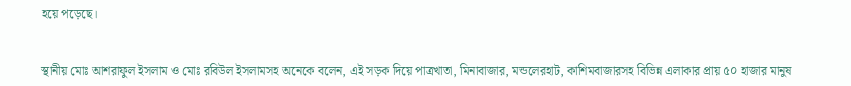হয়ে পড়েছে।


স্থানীয় মোঃ আশরাফুল ইসলাম ও মোঃ রবিউল ইসলামসহ অনেকে বলেন, এই সড়ক দিয়ে পাত্রখাতা, মিনাবাজার, মন্ডলেরহাট, কাশিমবাজারসহ বিভিন্ন এলাকার প্রায় ৫০ হাজার মানুষ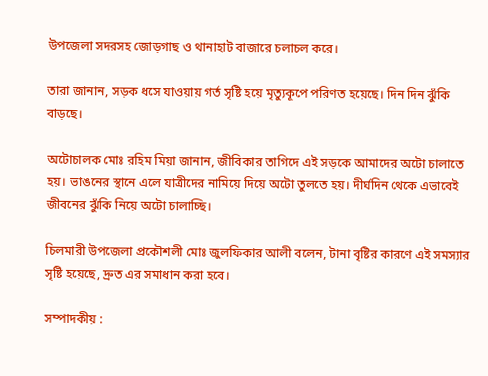উপজেলা সদরসহ জোড়গাছ ও থানাহাট বাজারে চলাচল করে।

তারা জানান, সড়ক ধসে যাওয়ায় গর্ত সৃষ্টি হয়ে মৃত্যুকূপে পরিণত হয়েছে। দিন দিন ঝুঁকি বাড়ছে।

অটোচালক মোঃ রহিম মিয়া জানান, জীবিকার তাগিদে এই সড়কে আমাদের অটো চালাতে হয়। ভাঙনের স্থানে এলে যাত্রীদের নামিয়ে দিয়ে অটো তুলতে হয়। দীর্ঘদিন থেকে এভাবেই জীবনের ঝুঁকি নিয়ে অটো চালাচ্ছি।

চিলমারী উপজেলা প্রকৌশলী মোঃ জুলফিকার আলী বলেন, টানা বৃষ্টির কারণে এই সমস্যার সৃষ্টি হয়েছে, দ্রুত এর সমাধান করা হবে।

সম্পাদকীয় :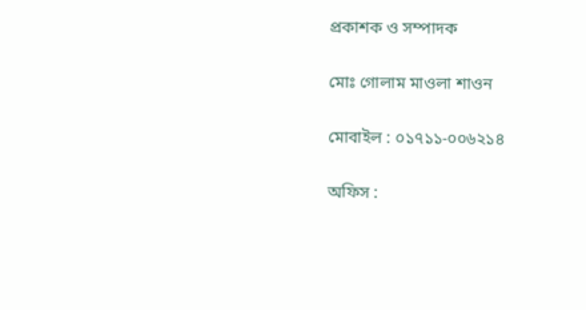প্রকাশক ও সম্পাদক

মোঃ গোলাম মাওলা শাওন

মোবাইল : ০১৭১১-০০৬২১৪

অফিস :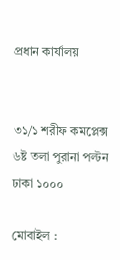প্রধান কার্যালয়


৩১/১ শরীফ কমপ্লেক্স ৬ষ্ট তলা পুরানা পল্টন ঢাকা ১০০০

মোবাইল :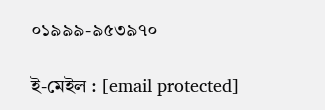০১৯৯৯-৯৫৩৯৭০

ই-মেইল : [email protected]